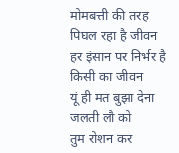मोमबत्ती की तरह पिघल रहा है जीवन
हर इंसान पर निर्भर है किसी का जीवन
यूं ही मत बुझा देना जलती लौ को
तुम रोशन कर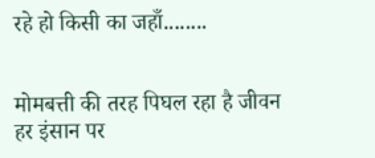रहे हो किसी का जहाँ........


मोमबत्ती की तरह पिघल रहा है जीवन
हर इंसान पर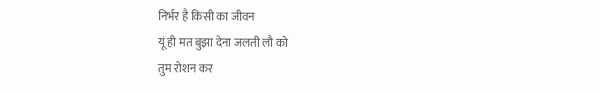निर्भर है किसी का जीवन
यूं ही मत बुझा देना जलती लौ को
तुम रोशन कर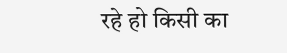रहे हो किसी का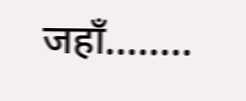जहाँ........